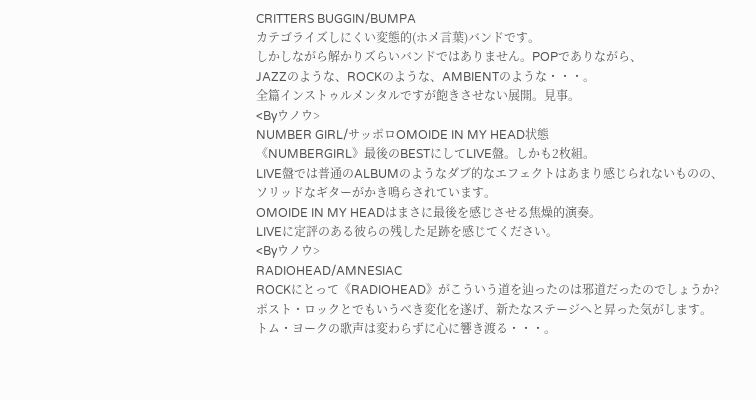CRITTERS BUGGIN/BUMPA
カテゴライズしにくい変態的(ホメ言葉)バンドです。
しかしながら解かりズらいバンドではありません。POPでありながら、
JAZZのような、ROCKのような、AMBIENTのような・・・。
全篇インストゥルメンタルですが飽きさせない展開。見事。
<Byウノウ>
NUMBER GIRL/サッポロOMOIDE IN MY HEAD状態
《NUMBERGIRL》最後のBESTにしてLIVE盤。しかも2枚組。
LIVE盤では普通のALBUMのようなダブ的なエフェクトはあまり感じられないものの、
ソリッドなギターがかき鳴らされています。
OMOIDE IN MY HEADはまさに最後を感じさせる焦燥的演奏。
LIVEに定評のある彼らの残した足跡を感じてください。
<Byウノウ>
RADIOHEAD/AMNESIAC
ROCKにとって《RADIOHEAD》がこういう道を辿ったのは邪道だったのでしょうか?
ポスト・ロックとでもいうべき変化を遂げ、新たなステージへと昇った気がします。
トム・ヨークの歌声は変わらずに心に響き渡る・・・。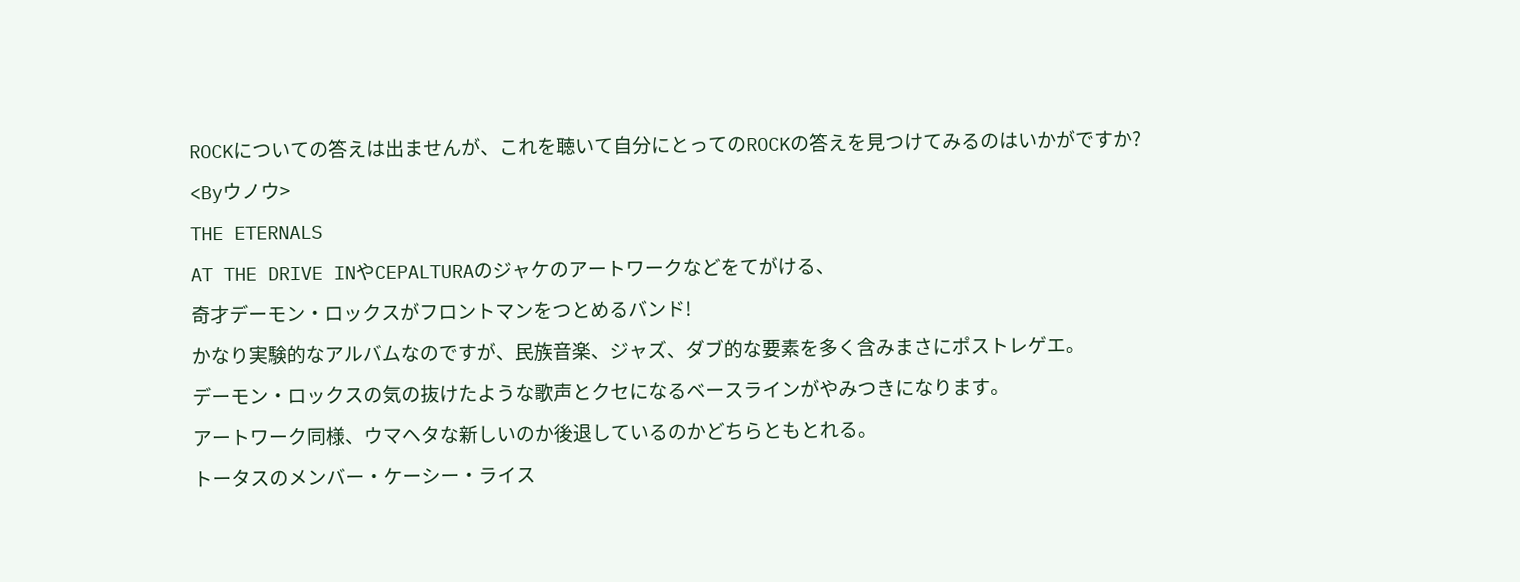ROCKについての答えは出ませんが、これを聴いて自分にとってのROCKの答えを見つけてみるのはいかがですか?
<Byウノウ>
THE ETERNALS
AT THE DRIVE INやCEPALTURAのジャケのアートワークなどをてがける、
奇才デーモン・ロックスがフロントマンをつとめるバンド!
かなり実験的なアルバムなのですが、民族音楽、ジャズ、ダブ的な要素を多く含みまさにポストレゲエ。
デーモン・ロックスの気の抜けたような歌声とクセになるベースラインがやみつきになります。
アートワーク同様、ウマヘタな新しいのか後退しているのかどちらともとれる。
トータスのメンバー・ケーシー・ライス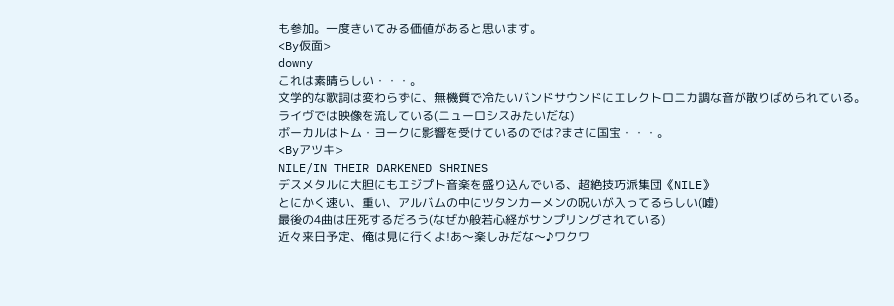も参加。一度きいてみる価値があると思います。
<By仮面>
downy
これは素晴らしい・・・。
文学的な歌詞は変わらずに、無機質で冷たいバンドサウンドにエレクトロニカ調な音が散りばめられている。
ライヴでは映像を流している(ニューロシスみたいだな)
ボーカルはトム・ヨークに影響を受けているのでは?まさに国宝・・・。
<Byアツキ>
NILE/IN THEIR DARKENED SHRINES
デスメタルに大胆にもエジプト音楽を盛り込んでいる、超絶技巧派集団《NILE》
とにかく速い、重い、アルバムの中にツタンカーメンの呪いが入ってるらしい(嘘)
最後の4曲は圧死するだろう(なぜか般若心経がサンプリングされている)
近々来日予定、俺は見に行くよ!あ〜楽しみだな〜♪ワクワ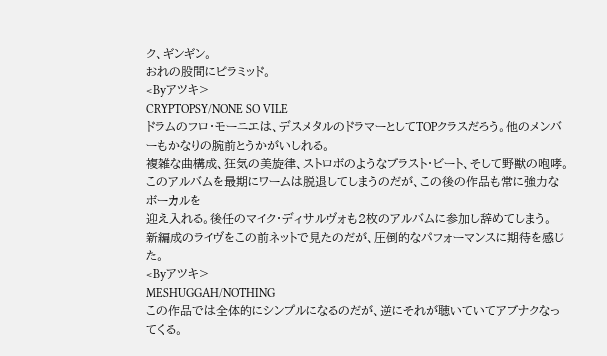ク、ギンギン。
おれの股間にピラミッド。
<Byアツキ>
CRYPTOPSY/NONE SO VILE
ドラムのフロ・モーニエは、デスメタルのドラマーとしてTOPクラスだろう。他のメンバーもかなりの腕前とうかがいしれる。
複雑な曲構成、狂気の美旋律、ストロボのようなブラスト・ビート、そして野獣の咆哮。
このアルバムを最期にワームは脱退してしまうのだが、この後の作品も常に強力なボーカルを
迎え入れる。後任のマイク・ディサルヴォも2枚のアルバムに参加し辞めてしまう。
新編成のライヴをこの前ネットで見たのだが、圧倒的なパフォーマンスに期待を感じた。
<Byアツキ>
MESHUGGAH/NOTHING
この作品では全体的にシンプルになるのだが、逆にそれが聴いていてアブナクなってくる。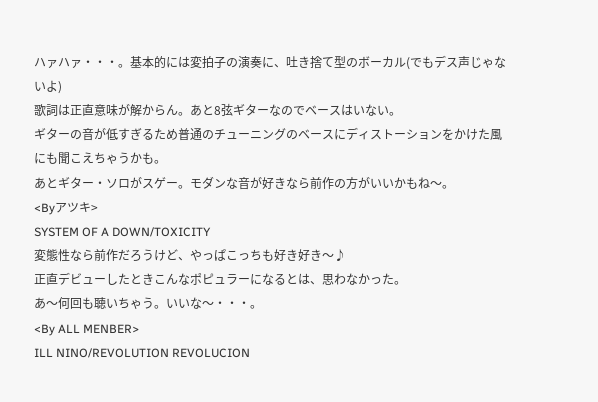ハァハァ・・・。基本的には変拍子の演奏に、吐き捨て型のボーカル(でもデス声じゃないよ)
歌詞は正直意味が解からん。あと8弦ギターなのでベースはいない。
ギターの音が低すぎるため普通のチューニングのベースにディストーションをかけた風にも聞こえちゃうかも。
あとギター・ソロがスゲー。モダンな音が好きなら前作の方がいいかもね〜。
<Byアツキ>
SYSTEM OF A DOWN/TOXICITY
変態性なら前作だろうけど、やっぱこっちも好き好き〜♪
正直デビューしたときこんなポピュラーになるとは、思わなかった。
あ〜何回も聴いちゃう。いいな〜・・・。
<By ALL MENBER>
ILL NINO/REVOLUTION REVOLUCION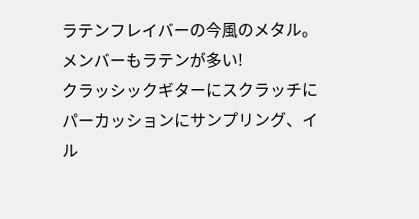ラテンフレイバーの今風のメタル。メンバーもラテンが多い!
クラッシックギターにスクラッチにパーカッションにサンプリング、イル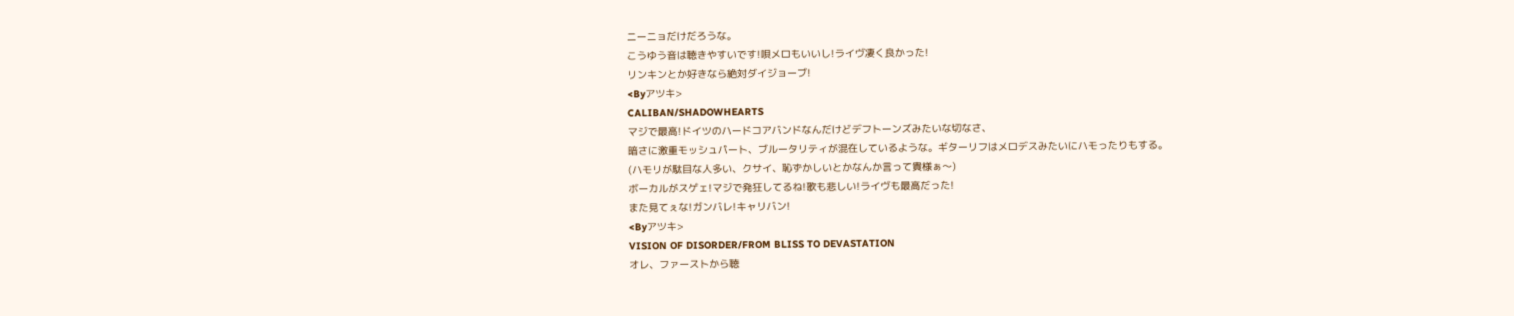ニーニョだけだろうな。
こうゆう音は聴きやすいです!唄メロもいいし!ライヴ凄く良かった!
リンキンとか好きなら絶対ダイジョーブ!
<Byアツキ>
CALIBAN/SHADOWHEARTS
マジで最高!ドイツのハードコアバンドなんだけどデフトーンズみたいな切なさ、
暗さに激重モッシュパート、ブルータリティが混在しているような。ギターリフはメロデスみたいにハモったりもする。
(ハモリが駄目な人多い、クサイ、恥ずかしいとかなんか言って貴様ぁ〜)
ボーカルがスゲェ!マジで発狂してるね!歌も悲しい!ライヴも最高だった!
また見てぇな!ガンバレ!キャリバン!
<Byアツキ>
VISION OF DISORDER/FROM BLISS TO DEVASTATION
オレ、ファーストから聴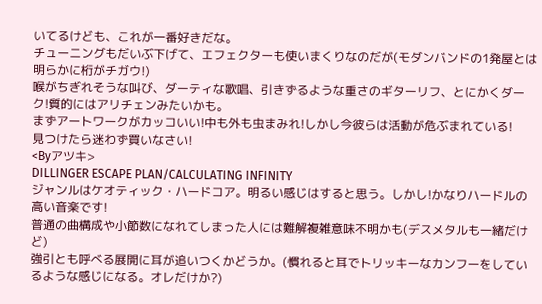いてるけども、これが一番好きだな。
チューニングもだいぶ下げて、エフェクターも使いまくりなのだが(モダンバンドの1発屋とは明らかに桁がチガウ!)
喉がちぎれそうな叫び、ダーティな歌唱、引きずるような重さのギターリフ、とにかくダーク!質的にはアリチェンみたいかも。
まずアートワークがカッコいい!中も外も虫まみれ!しかし今彼らは活動が危ぶまれている!
見つけたら迷わず買いなさい!
<Byアツキ>
DILLINGER ESCAPE PLAN/CALCULATING INFINITY
ジャンルはケオティック・ハードコア。明るい感じはすると思う。しかし!かなりハードルの高い音楽です!
普通の曲構成や小節数になれてしまった人には難解複雑意味不明かも(デスメタルも一緒だけど)
強引とも呼べる展開に耳が追いつくかどうか。(慣れると耳でトリッキーなカンフーをしているような感じになる。オレだけか?)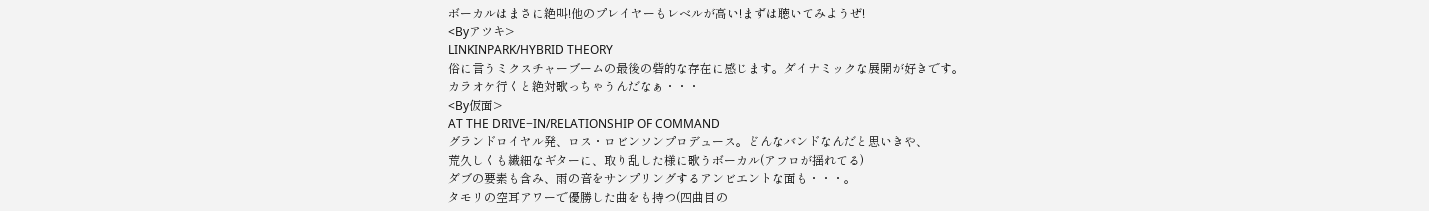ボーカルはまさに絶叫!他のプレイヤーもレベルが高い!まずは聴いてみようぜ!
<Byアツキ>
LINKINPARK/HYBRID THEORY
俗に言うミクスチャーブームの最後の砦的な存在に感じます。ダイナミックな展開が好きです。
カラオケ行くと絶対歌っちゃうんだなぁ・・・
<By仮面>
AT THE DRIVE−IN/RELATIONSHIP OF COMMAND
グランドロイヤル発、ロス・ロビンソンプロデュース。どんなバンドなんだと思いきや、
荒久しくも繊細なギターに、取り乱した様に歌うボーカル(アフロが揺れてる)
ダブの要素も含み、雨の音をサンプリングするアンビエントな面も・・・。
タモリの空耳アワーで優勝した曲をも持つ(四曲目の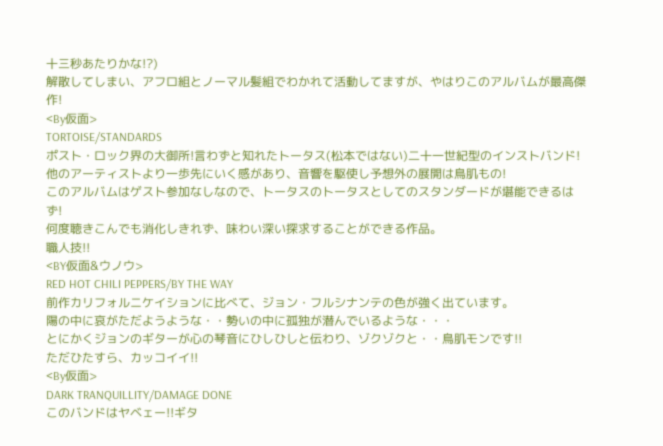十三秒あたりかな!?)
解散してしまい、アフロ組とノーマル髪組でわかれて活動してますが、やはりこのアルバムが最高傑作!
<By仮面>
TORTOISE/STANDARDS
ポスト・ロック界の大御所!言わずと知れたトータス(松本ではない)二十一世紀型のインストバンド!
他のアーティストより一歩先にいく感があり、音響を駆使し予想外の展開は鳥肌もの!
このアルバムはゲスト参加なしなので、トータスのトータスとしてのスタンダードが堪能できるはず!
何度聴きこんでも消化しきれず、味わい深い探求することができる作品。
職人技!!
<BY仮面&ウノウ>
RED HOT CHILI PEPPERS/BY THE WAY
前作カリフォルニケイションに比べて、ジョン・フルシナンテの色が強く出ています。
陽の中に哀がただようような・・勢いの中に孤独が潜んでいるような・・・
とにかくジョンのギターが心の琴音にひしひしと伝わり、ゾクゾクと・・鳥肌モンです!!
ただひたすら、カッコイイ!!
<By仮面>
DARK TRANQUILLITY/DAMAGE DONE
このバンドはヤベェー!!ギタ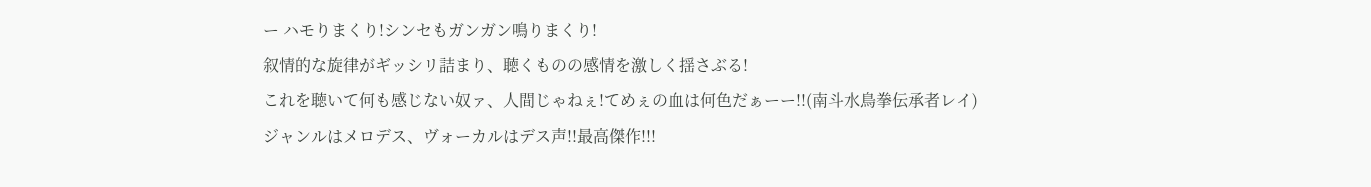ー ハモりまくり!シンセもガンガン鳴りまくり!
叙情的な旋律がギッシリ詰まり、聴くものの感情を激しく揺さぶる!
これを聴いて何も感じない奴ァ、人間じゃねぇ!てめぇの血は何色だぁーー!!(南斗水鳥拳伝承者レイ)
ジャンルはメロデス、ヴォーカルはデス声!!最高傑作!!!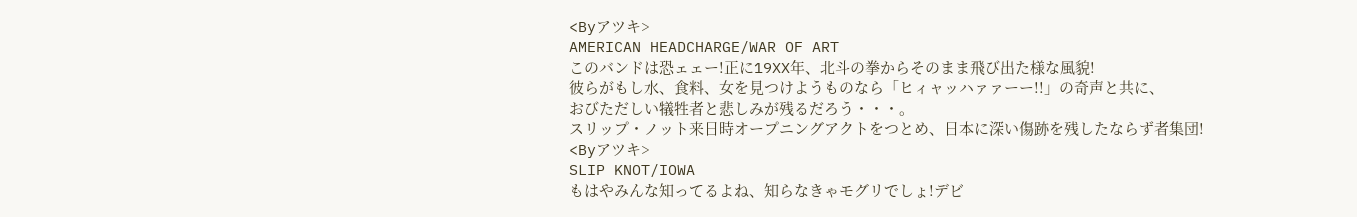<Byアツキ>
AMERICAN HEADCHARGE/WAR OF ART
このバンドは恐ェェー!正に19XX年、北斗の拳からそのまま飛び出た様な風貌!
彼らがもし水、食料、女を見つけようものなら「ヒィャッハァァーー!!」の奇声と共に、
おびただしい犠牲者と悲しみが残るだろう・・・。
スリップ・ノット来日時オープニングアクトをつとめ、日本に深い傷跡を残したならず者集団!
<Byアツキ>
SLIP KNOT/IOWA
もはやみんな知ってるよね、知らなきゃモグリでしょ!デビ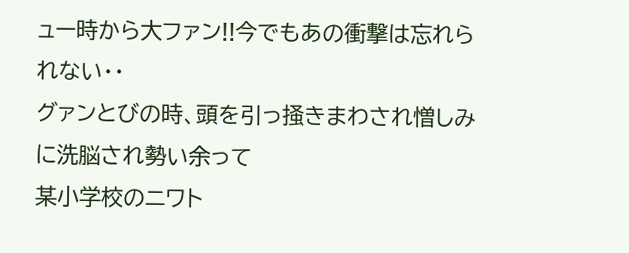ュー時から大ファン!!今でもあの衝撃は忘れられない・・
グァンとびの時、頭を引っ掻きまわされ憎しみに洗脳され勢い余って
某小学校のニワト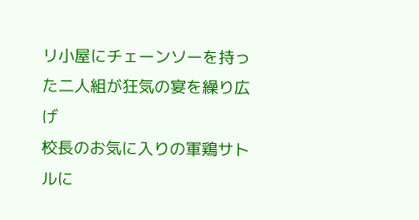リ小屋にチェーンソーを持った二人組が狂気の宴を繰り広げ
校長のお気に入りの軍鶏サトルに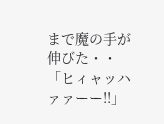まで魔の手が伸びた・・「ヒィャッハァァーー!!」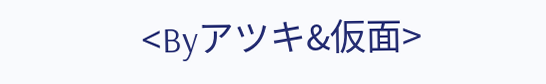<Byアツキ&仮面>